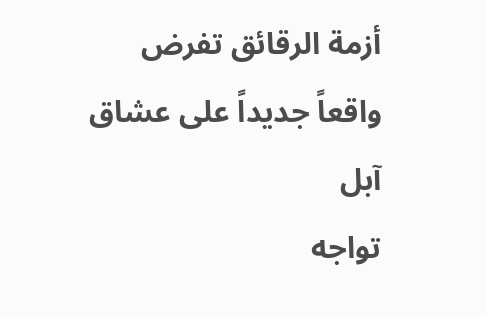أزمة الرقائق تفرض واقعاً جديداً على عشاق آبل
تواجه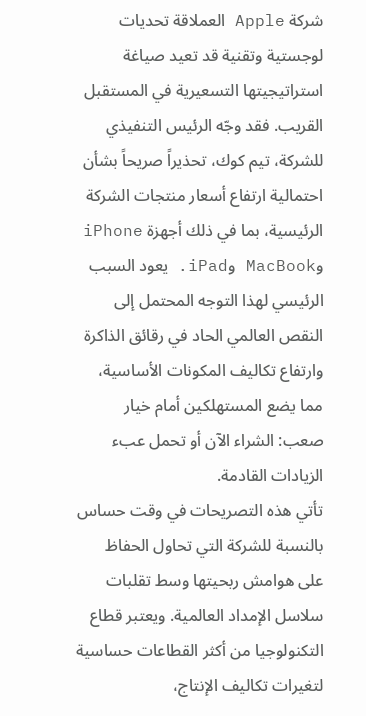شركة Apple العملاقة تحديات لوجستية وتقنية قد تعيد صياغة استراتيجيتها التسعيرية في المستقبل القريب. فقد وجّه الرئيس التنفيذي للشركة، تيم كوك، تحذيراً صريحاً بشأن احتمالية ارتفاع أسعار منتجات الشركة الرئيسية، بما في ذلك أجهزة iPhone وMacBook وiPad. يعود السبب الرئيسي لهذا التوجه المحتمل إلى النقص العالمي الحاد في رقائق الذاكرة وارتفاع تكاليف المكونات الأساسية، مما يضع المستهلكين أمام خيار صعب: الشراء الآن أو تحمل عبء الزيادات القادمة.
تأتي هذه التصريحات في وقت حساس بالنسبة للشركة التي تحاول الحفاظ على هوامش ربحيتها وسط تقلبات سلاسل الإمداد العالمية. ويعتبر قطاع التكنولوجيا من أكثر القطاعات حساسية لتغيرات تكاليف الإنتاج،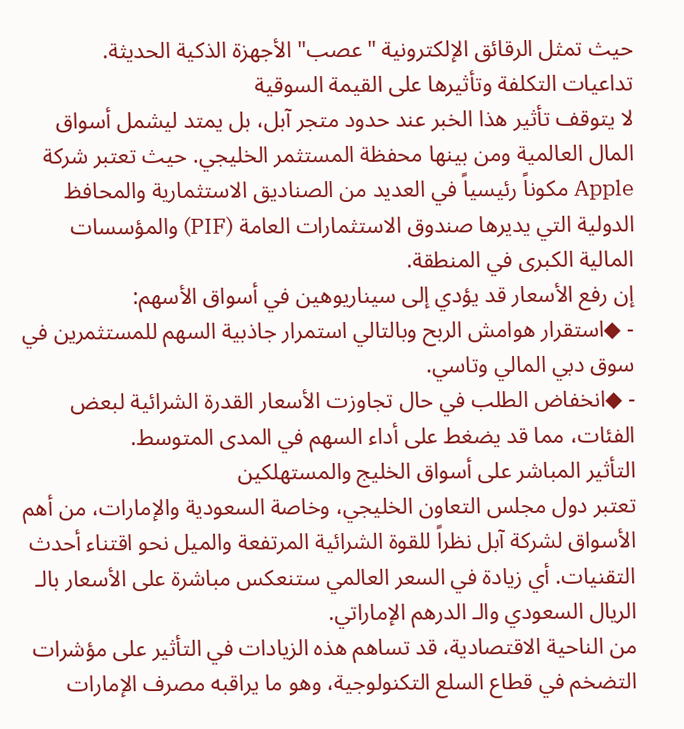حيث تمثل الرقائق الإلكترونية "عصب" الأجهزة الذكية الحديثة.
تداعيات التكلفة وتأثيرها على القيمة السوقية
لا يتوقف تأثير هذا الخبر عند حدود متجر آبل، بل يمتد ليشمل أسواق المال العالمية ومن بينها محفظة المستثمر الخليجي. حيث تعتبر شركة Apple مكوناً رئيسياً في العديد من الصناديق الاستثمارية والمحافظ الدولية التي يديرها صندوق الاستثمارات العامة (PIF) والمؤسسات المالية الكبرى في المنطقة.
إن رفع الأسعار قد يؤدي إلى سيناريوهين في أسواق الأسهم:
- ◆استقرار هوامش الربح وبالتالي استمرار جاذبية السهم للمستثمرين في سوق دبي المالي وتاسي.
- ◆انخفاض الطلب في حال تجاوزت الأسعار القدرة الشرائية لبعض الفئات، مما قد يضغط على أداء السهم في المدى المتوسط.
التأثير المباشر على أسواق الخليج والمستهلكين
تعتبر دول مجلس التعاون الخليجي، وخاصة السعودية والإمارات، من أهم الأسواق لشركة آبل نظراً للقوة الشرائية المرتفعة والميل نحو اقتناء أحدث التقنيات. أي زيادة في السعر العالمي ستنعكس مباشرة على الأسعار بالـ الريال السعودي والـ الدرهم الإماراتي.
من الناحية الاقتصادية، قد تساهم هذه الزيادات في التأثير على مؤشرات التضخم في قطاع السلع التكنولوجية، وهو ما يراقبه مصرف الإمارات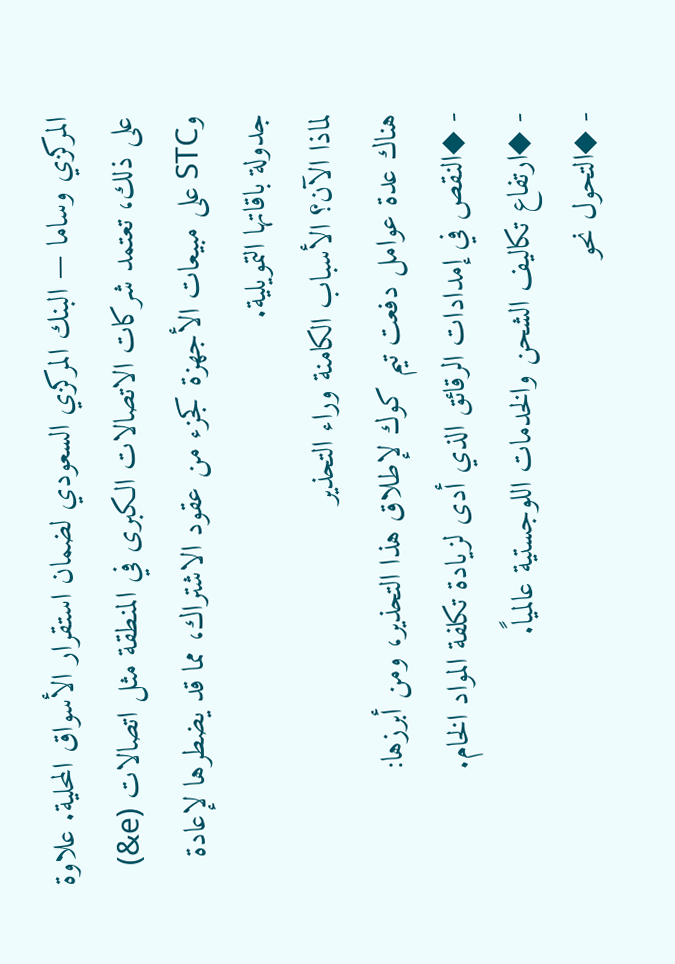المركزي وساما — البنك المركزي السعودي لضمان استقرار الأسواق المحلية. علاوة على ذلك، تعتمد شركات الاتصالات الكبرى في المنطقة مثل اتصالات (e&) وSTC على مبيعات الأجهزة كجزء من عقود الاشتراك، مما قد يضطرها لإعادة جدولة باقاتها التمويلية.
لماذا الآن؟ الأسباب الكامنة وراء التحذير
هناك عدة عوامل دفعت تيم كوك لإطلاق هذا التحذير، ومن أبرزها:
- ◆النقص في إمدادات الرقائق الذي أدى لزيادة تكلفة المواد الخام.
- ◆ارتفاع تكاليف الشحن والخدمات اللوجستية عالمياً.
- ◆التحول نحو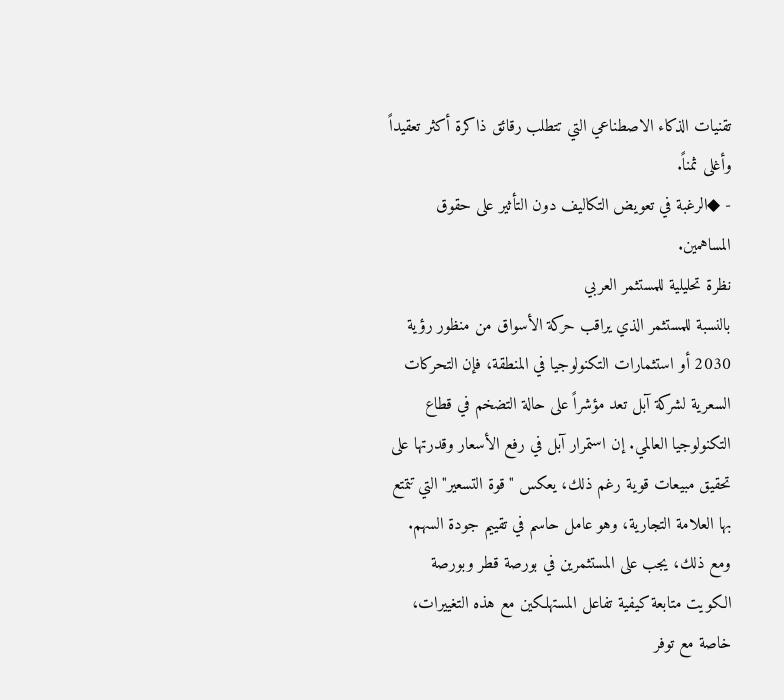تقنيات الذكاء الاصطناعي التي تتطلب رقائق ذاكرة أكثر تعقيداً وأغلى ثمناً.
- ◆الرغبة في تعويض التكاليف دون التأثير على حقوق المساهمين.
نظرة تحليلية للمستثمر العربي
بالنسبة للمستثمر الذي يراقب حركة الأسواق من منظور رؤية 2030 أو استثمارات التكنولوجيا في المنطقة، فإن التحركات السعرية لشركة آبل تعد مؤشراً على حالة التضخم في قطاع التكنولوجيا العالمي. إن استمرار آبل في رفع الأسعار وقدرتها على تحقيق مبيعات قوية رغم ذلك، يعكس "قوة التسعير" التي تتمتع بها العلامة التجارية، وهو عامل حاسم في تقييم جودة السهم.
ومع ذلك، يجب على المستثمرين في بورصة قطر وبورصة الكويت متابعة كيفية تفاعل المستهلكين مع هذه التغييرات، خاصة مع توفر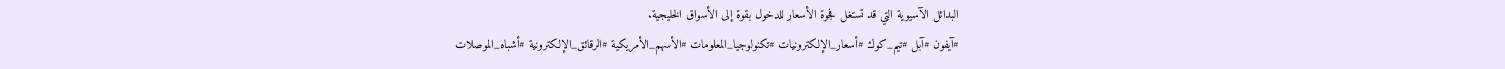البدائل الآسيوية التي قد تستغل فجوة الأسعار للدخول بقوة إلى الأسواق الخليجية.
#آيفون #آبل #تيم_كوك #أسعار_الإلكترونيات #تكنولوجيا_المعلومات #الأسهم_الأمريكية #الرقائق_الإلكترونية #أشباه_الموصلات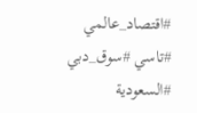#اقتصاد_عالمي #تاسي #سوق_دبي #السعودية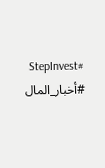#StepInvest #أخبار_المال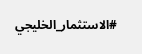#الاستثمار_الخليجي